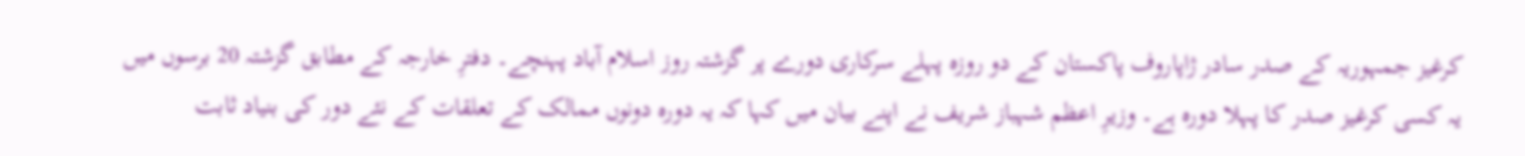کرغیز جمہوریہ کے صدر سادر ژاپاروف پاکستان کے دو روزہ پہلے سرکاری دورے پر گزشتہ روز اسلام آباد پہنچے۔ دفترِ خارجہ کے مطابق گزشتہ 20 برسوں میں یہ کسی کرغیز صدر کا پہلا دورہ ہے۔ وزیرِ اعظم شہباز شریف نے اپنے بیان میں کہا کہ یہ دورہ دونوں ممالک کے تعلقات کے نئے دور کی بنیاد ثابت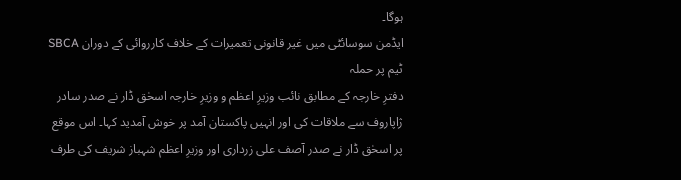ہوگا۔
ایڈمن سوسائٹی میں غیر قانونی تعمیرات کے خلاف کارروائی کے دوران SBCA ٹیم پر حملہ
دفترِ خارجہ کے مطابق نائب وزیرِ اعظم و وزیرِ خارجہ اسحٰق ڈار نے صدر سادر ژاپاروف سے ملاقات کی اور انہیں پاکستان آمد پر خوش آمدید کہا۔ اس موقع پر اسحٰق ڈار نے صدر آصف علی زرداری اور وزیرِ اعظم شہباز شریف کی طرف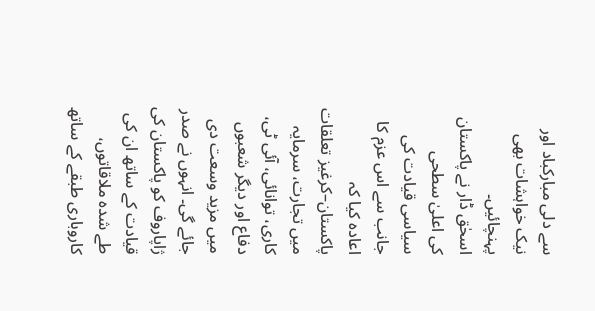سے دلی مبارکباد اور نیک خواہشات بھی پہنچائیں۔
اسحٰق ڈار نے پاکستان کی اعلیٰ سطحی سیاسی قیادت کی جانب سے اس عزم کا اعادہ کیا کہ پاکستان–کرغیز تعلقات میں تجارت، سرمایہ کاری، توانائی، آئی ٹی، دفاع اور دیگر شعبوں میں مزید وسعت دی جائے گی۔ انہوں نے صدر ژاپاروف کو پاکستان کی قیادت کے ساتھ ان کی طے شدہ ملاقاتوں، کاروباری طبقے کے ساتھ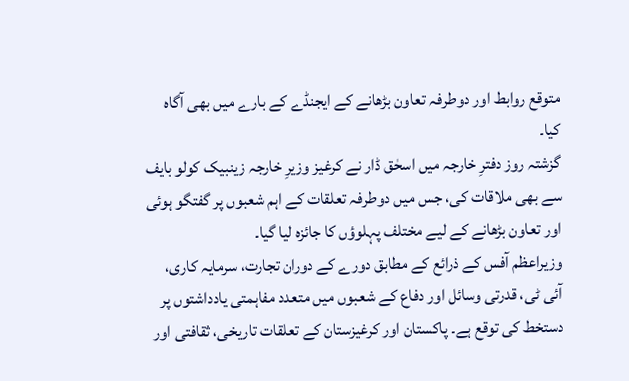متوقع روابط اور دوطرفہ تعاون بڑھانے کے ایجنڈے کے بارے میں بھی آگاہ کیا۔
گزشتہ روز دفترِ خارجہ میں اسحٰق ڈار نے کرغیز وزیرِ خارجہ زینبیک کولو بایف سے بھی ملاقات کی، جس میں دوطرفہ تعلقات کے اہم شعبوں پر گفتگو ہوئی اور تعاون بڑھانے کے لیے مختلف پہلوؤں کا جائزہ لیا گیا۔
وزیراعظم آفس کے ذرائع کے مطابق دورے کے دوران تجارت، سرمایہ کاری، آئی ٹی، قدرتی وسائل اور دفاع کے شعبوں میں متعدد مفاہمتی یادداشتوں پر دستخط کی توقع ہے۔ پاکستان اور کرغیزستان کے تعلقات تاریخی، ثقافتی اور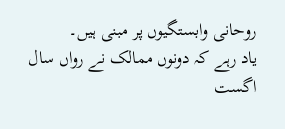روحانی وابستگیوں پر مبنی ہیں۔
یاد رہے کہ دونوں ممالک نے رواں سال اگست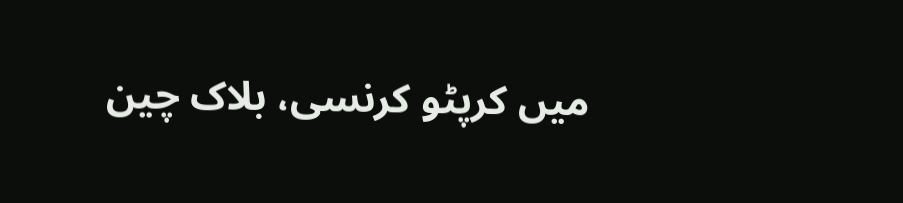میں کرپٹو کرنسی، بلاک چین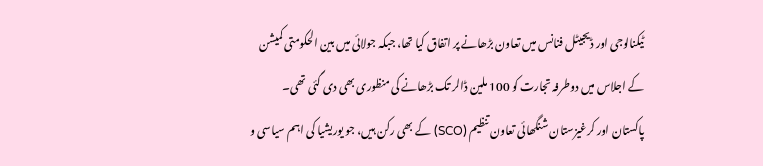ٹیکنالوجی اور ڈیجیٹل فنانس میں تعاون بڑھانے پر اتفاق کیا تھا، جبکہ جولائی میں بین الحکومتی کمیشن کے اجلاس میں دوطرفہ تجارت کو 100 ملین ڈالر تک بڑھانے کی منظوری بھی دی گئی تھی۔
پاکستان اور کرغیزستان شنگھائی تعاون تنظیم (SCO) کے بھی رکن ہیں، جو یوریشیا کی اہم سیاسی و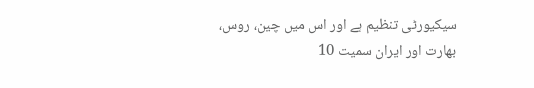سیکیورٹی تنظیم ہے اور اس میں چین، روس، بھارت اور ایران سمیت 10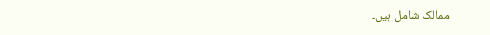ممالک شامل ہیں۔